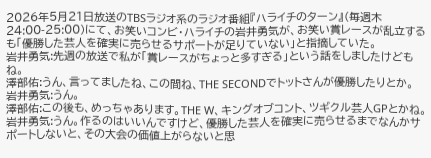2026年5月21日放送のTBSラジオ系のラジオ番組『ハライチのターン』(毎週木 24:00-25:00)にて、お笑いコンビ・ハライチの岩井勇気が、お笑い賞レースが乱立するも「優勝した芸人を確実に売らせるサポートが足りていない」と指摘していた。
岩井勇気:先週の放送で私が「賞レースがちょっと多すぎる」という話をしましたけどもね。
澤部佑:うん、言ってましたね、この間ね、THE SECONDでトットさんが優勝したりとか。
岩井勇気:うん。
澤部佑:この後も、めっちゃあります。THE W、キングオブコント、ツギクル芸人GPとかね。
岩井勇気:うん。作るのはいいんですけど、優勝した芸人を確実に売らせるまでなんかサポートしないと、その大会の価値上がらないと思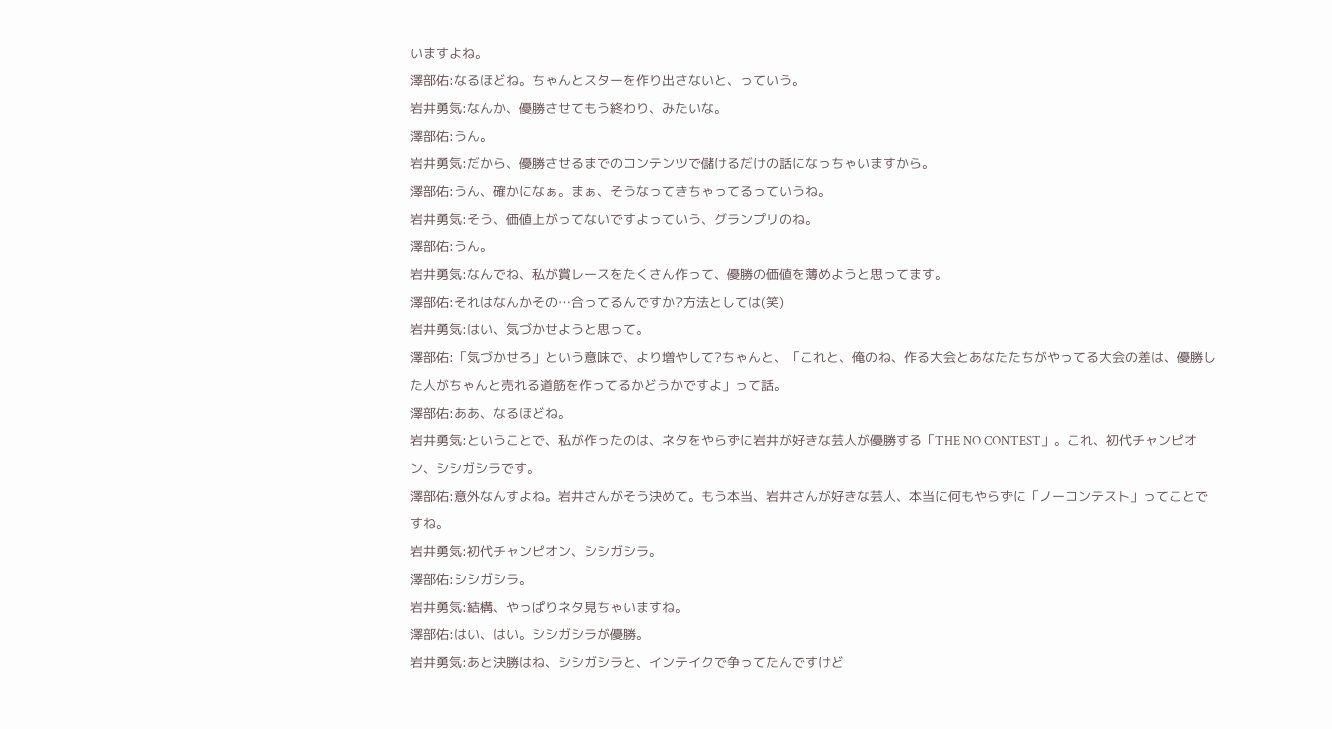いますよね。
澤部佑:なるほどね。ちゃんとスターを作り出さないと、っていう。
岩井勇気:なんか、優勝させてもう終わり、みたいな。
澤部佑:うん。
岩井勇気:だから、優勝させるまでのコンテンツで儲けるだけの話になっちゃいますから。
澤部佑:うん、確かになぁ。まぁ、そうなってきちゃってるっていうね。
岩井勇気:そう、価値上がってないですよっていう、グランプリのね。
澤部佑:うん。
岩井勇気:なんでね、私が賞レースをたくさん作って、優勝の価値を薄めようと思ってます。
澤部佑:それはなんかその…合ってるんですか?方法としては(笑)
岩井勇気:はい、気づかせようと思って。
澤部佑:「気づかせろ」という意味で、より増やして?ちゃんと、「これと、俺のね、作る大会とあなたたちがやってる大会の差は、優勝した人がちゃんと売れる道筋を作ってるかどうかですよ」って話。
澤部佑:ああ、なるほどね。
岩井勇気:ということで、私が作ったのは、ネタをやらずに岩井が好きな芸人が優勝する「THE NO CONTEST」。これ、初代チャンピオン、シシガシラです。
澤部佑:意外なんすよね。岩井さんがそう決めて。もう本当、岩井さんが好きな芸人、本当に何もやらずに「ノーコンテスト」ってことですね。
岩井勇気:初代チャンピオン、シシガシラ。
澤部佑:シシガシラ。
岩井勇気:結構、やっぱりネタ見ちゃいますね。
澤部佑:はい、はい。シシガシラが優勝。
岩井勇気:あと決勝はね、シシガシラと、インテイクで争ってたんですけど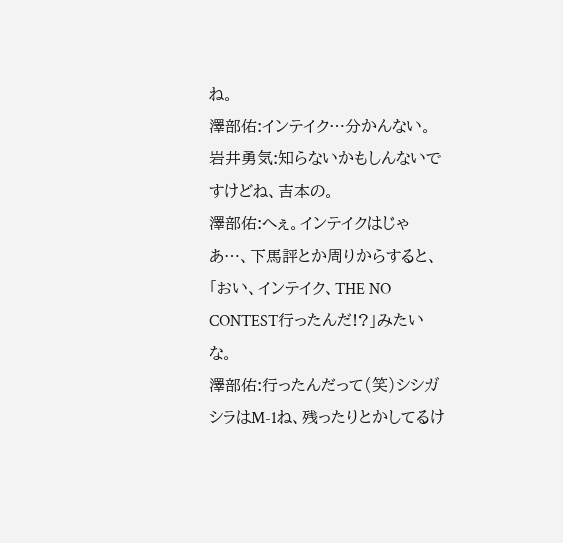ね。
澤部佑:インテイク…分かんない。
岩井勇気:知らないかもしんないですけどね、吉本の。
澤部佑:へぇ。インテイクはじゃあ…、下馬評とか周りからすると、「おい、インテイク、THE NO CONTEST行ったんだ!?」みたいな。
澤部佑:行ったんだって(笑)シシガシラはM-1ね、残ったりとかしてるけ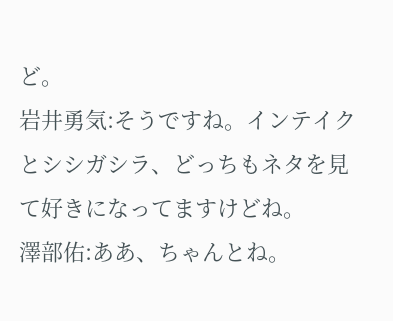ど。
岩井勇気:そうですね。インテイクとシシガシラ、どっちもネタを見て好きになってますけどね。
澤部佑:ああ、ちゃんとね。